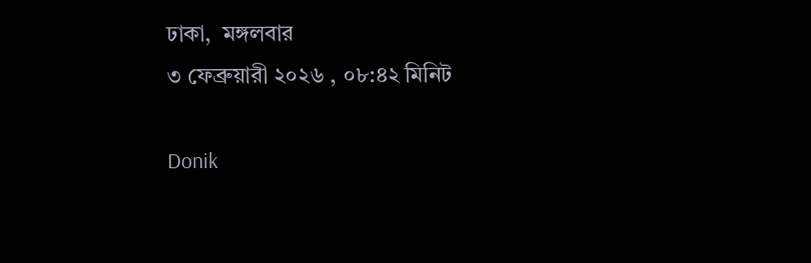ঢাকা,  মঙ্গলবার
৩ ফেব্রুয়ারী ২০২৬ , ০৮:৪২ মিনিট

Donik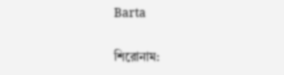Barta

শিরোনাম: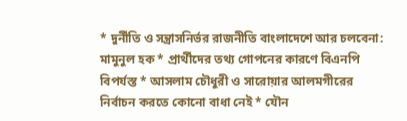* দুর্নীতি ও সন্ত্রাসনির্ভর রাজনীতি বাংলাদেশে আর চলবেনা: মামুনুল হক * প্রার্থীদের তথ্য গোপনের কারণে বিএনপি বিপর্যস্ত * আসলাম চৌধুরী ও সারোয়ার আলমগীরের নির্বাচন করতে কোনো বাধা নেই * যৌন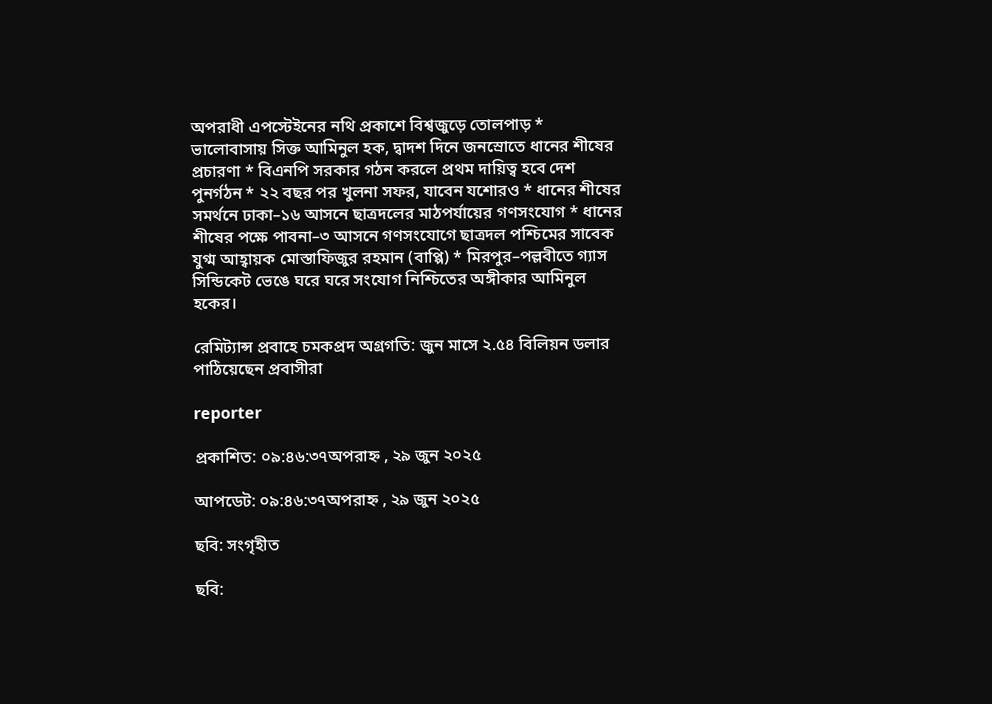অপরাধী এপস্টেইনের নথি প্রকাশে বিশ্বজুড়ে তোলপাড় * ভালোবাসায় সিক্ত আমিনুল হক, দ্বাদশ দিনে জনস্রোতে ধানের শীষের প্রচারণা * বিএনপি সরকার গঠন করলে প্রথম দায়িত্ব হবে দেশ পুনর্গঠন * ২২ বছর পর খুলনা সফর, যাবেন যশোরও * ধানের শীষের সমর্থনে ঢাকা–১৬ আসনে ছাত্রদলের মাঠপর্যায়ের গণসংযোগ * ধানের শীষের পক্ষে পাবনা–৩ আসনে গণসংযোগে ছাত্রদল পশ্চিমের সাবেক যুগ্ম আহ্বায়ক মোস্তাফিজুর রহমান (বাপ্পি) * মিরপুর–পল্লবীতে গ্যাস সিন্ডিকেট ভেঙে ঘরে ঘরে সংযোগ নিশ্চিতের অঙ্গীকার আমিনুল হকের।

রেমিট্যান্স প্রবাহে চমকপ্রদ অগ্রগতি: জুন মাসে ২.৫৪ বিলিয়ন ডলার পাঠিয়েছেন প্রবাসীরা

reporter

প্রকাশিত: ০৯:৪৬:৩৭অপরাহ্ন , ২৯ জুন ২০২৫

আপডেট: ০৯:৪৬:৩৭অপরাহ্ন , ২৯ জুন ২০২৫

ছবি: সংগৃহীত

ছবি: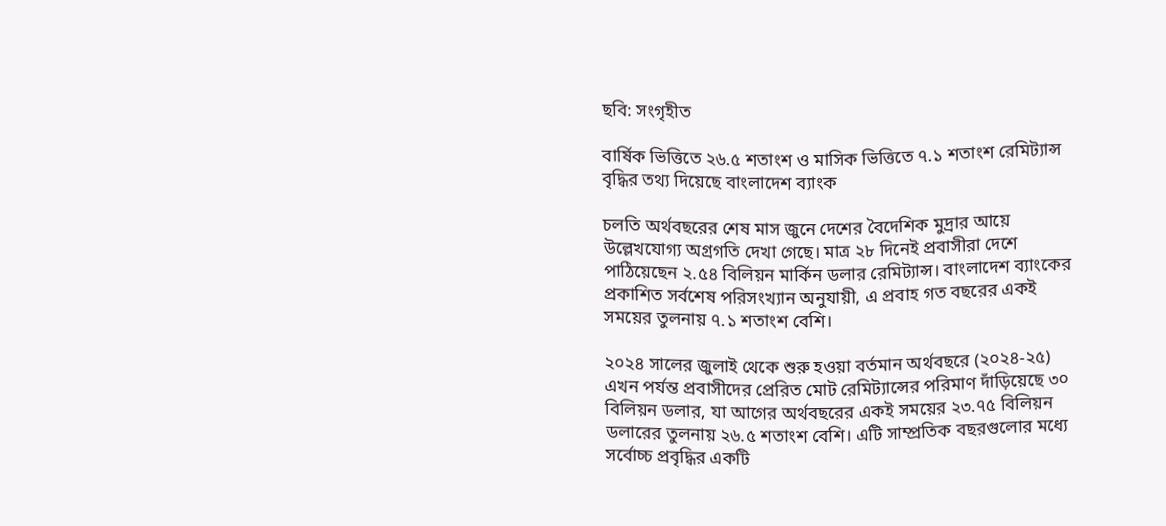ছবি: সংগৃহীত

বার্ষিক ভিত্তিতে ২৬.৫ শতাংশ ও মাসিক ভিত্তিতে ৭.১ শতাংশ রেমিট্যান্স বৃদ্ধির তথ্য দিয়েছে বাংলাদেশ ব্যাংক

চলতি অর্থবছরের শেষ মাস জুনে দেশের বৈদেশিক মুদ্রার আয়ে উল্লেখযোগ্য অগ্রগতি দেখা গেছে। মাত্র ২৮ দিনেই প্রবাসীরা দেশে পাঠিয়েছেন ২.৫৪ বিলিয়ন মার্কিন ডলার রেমিট্যান্স। বাংলাদেশ ব্যাংকের প্রকাশিত সর্বশেষ পরিসংখ্যান অনুযায়ী, এ প্রবাহ গত বছরের একই সময়ের তুলনায় ৭.১ শতাংশ বেশি।

২০২৪ সালের জুলাই থেকে শুরু হওয়া বর্তমান অর্থবছরে (২০২৪-২৫) এখন পর্যন্ত প্রবাসীদের প্রেরিত মোট রেমিট্যান্সের পরিমাণ দাঁড়িয়েছে ৩০ বিলিয়ন ডলার, যা আগের অর্থবছরের একই সময়ের ২৩.৭৫ বিলিয়ন ডলারের তুলনায় ২৬.৫ শতাংশ বেশি। এটি সাম্প্রতিক বছরগুলোর মধ্যে সর্বোচ্চ প্রবৃদ্ধির একটি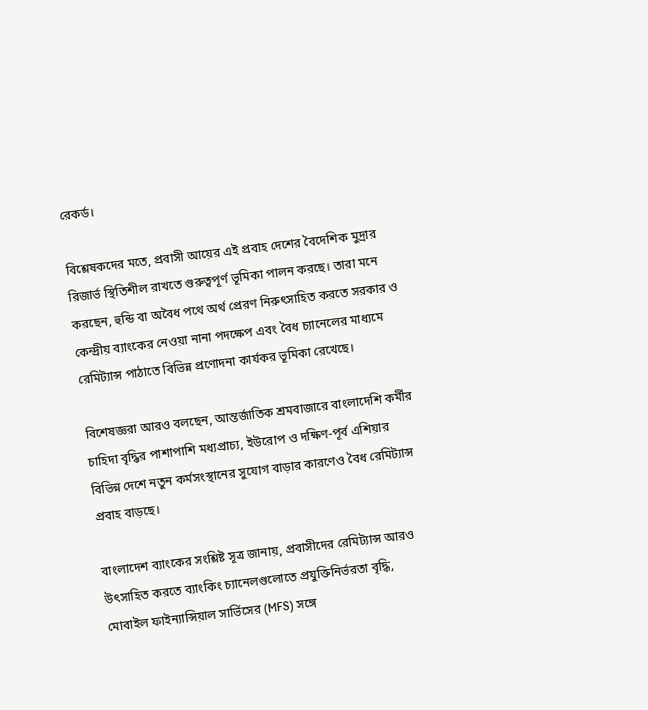রেকর্ড।

বিশ্লেষকদের মতে, প্রবাসী আয়ের এই প্রবাহ দেশের বৈদেশিক মুদ্রার রিজার্ভ স্থিতিশীল রাখতে গুরুত্বপূর্ণ ভূমিকা পালন করছে। তারা মনে করছেন, হুন্ডি বা অবৈধ পথে অর্থ প্রেরণ নিরুৎসাহিত করতে সরকার ও কেন্দ্রীয় ব্যাংকের নেওয়া নানা পদক্ষেপ এবং বৈধ চ্যানেলের মাধ্যমে রেমিট্যান্স পাঠাতে বিভিন্ন প্রণোদনা কার্যকর ভূমিকা রেখেছে।

বিশেষজ্ঞরা আরও বলছেন, আন্তর্জাতিক শ্রমবাজারে বাংলাদেশি কর্মীর চাহিদা বৃদ্ধির পাশাপাশি মধ্যপ্রাচ্য, ইউরোপ ও দক্ষিণ-পূর্ব এশিয়ার বিভিন্ন দেশে নতুন কর্মসংস্থানের সুযোগ বাড়ার কারণেও বৈধ রেমিট্যান্স প্রবাহ বাড়ছে।

বাংলাদেশ ব্যাংকের সংশ্লিষ্ট সূত্র জানায়, প্রবাসীদের রেমিট্যান্স আরও উৎসাহিত করতে ব্যাংকিং চ্যানেলগুলোতে প্রযুক্তিনির্ভরতা বৃদ্ধি, মোবাইল ফাইন্যান্সিয়াল সার্ভিসের (MFS) সঙ্গে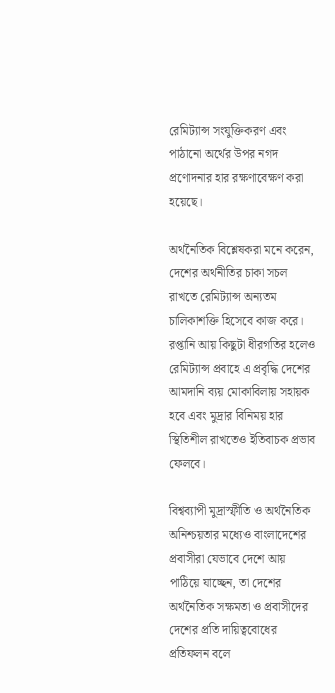রেমিট্যান্স সংযুক্তিকরণ এবং পাঠানো অর্থের উপর নগদ প্রণোদনার হার রক্ষণাবেক্ষণ করা হয়েছে।

অর্থনৈতিক বিশ্লেষকরা মনে করেন, দেশের অর্থনীতির চাকা সচল রাখতে রেমিট্যান্স অন্যতম চালিকাশক্তি হিসেবে কাজ করে। রপ্তানি আয় কিছুটা ধীরগতির হলেও রেমিট্যান্স প্রবাহে এ প্রবৃদ্ধি দেশের আমদানি ব্যয় মোকাবিলায় সহায়ক হবে এবং মুদ্রার বিনিময় হার স্থিতিশীল রাখতেও ইতিবাচক প্রভাব ফেলবে।

বিশ্বব্যাপী মুদ্রাস্ফীতি ও অর্থনৈতিক অনিশ্চয়তার মধ্যেও বাংলাদেশের প্রবাসীরা যেভাবে দেশে আয় পাঠিয়ে যাচ্ছেন, তা দেশের অর্থনৈতিক সক্ষমতা ও প্রবাসীদের দেশের প্রতি দায়িত্ববোধের প্রতিফলন বলে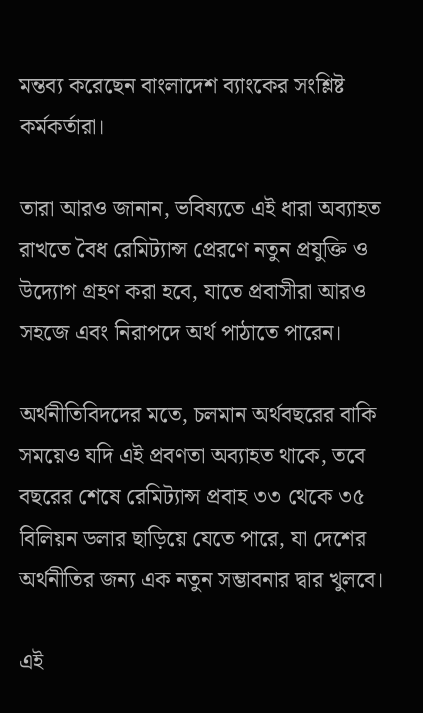মন্তব্য করেছেন বাংলাদেশ ব্যাংকের সংশ্লিষ্ট কর্মকর্তারা।

তারা আরও জানান, ভবিষ্যতে এই ধারা অব্যাহত রাখতে বৈধ রেমিট্যান্স প্রেরণে নতুন প্রযুক্তি ও উদ্যোগ গ্রহণ করা হবে, যাতে প্রবাসীরা আরও সহজে এবং নিরাপদে অর্থ পাঠাতে পারেন।

অর্থনীতিবিদদের মতে, চলমান অর্থবছরের বাকি সময়েও যদি এই প্রবণতা অব্যাহত থাকে, তবে বছরের শেষে রেমিট্যান্স প্রবাহ ৩৩ থেকে ৩৫ বিলিয়ন ডলার ছাড়িয়ে যেতে পারে, যা দেশের অর্থনীতির জন্য এক নতুন সম্ভাবনার দ্বার খুলবে।

এই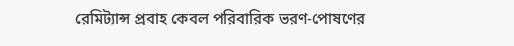রেমিট্যান্স প্রবাহ কেবল পরিবারিক ভরণ-পোষণের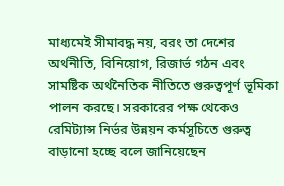মাধ্যমেই সীমাবদ্ধ নয়, বরং তা দেশের অর্থনীতি, বিনিয়োগ, রিজার্ভ গঠন এবং সামষ্টিক অর্থনৈতিক নীতিতে গুরুত্বপূর্ণ ভূমিকা পালন করছে। সরকারের পক্ষ থেকেও রেমিট্যান্স নির্ভর উন্নয়ন কর্মসূচিতে গুরুত্ব বাড়ানো হচ্ছে বলে জানিয়েছেন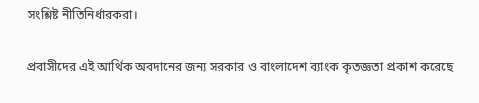সংশ্লিষ্ট নীতিনির্ধারকরা।

প্রবাসীদের এই আর্থিক অবদানের জন্য সরকার ও বাংলাদেশ ব্যাংক কৃতজ্ঞতা প্রকাশ করেছে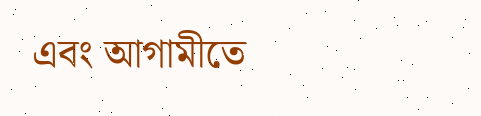এবং আগামীতে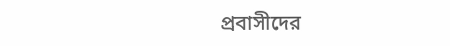প্রবাসীদের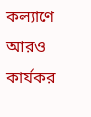কল্যাণে আরও কার্যকর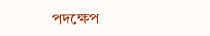পদক্ষেপ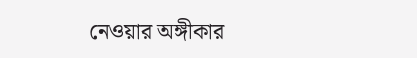নেওয়ার অঙ্গীকার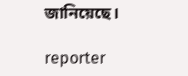জানিয়েছে।

reporter